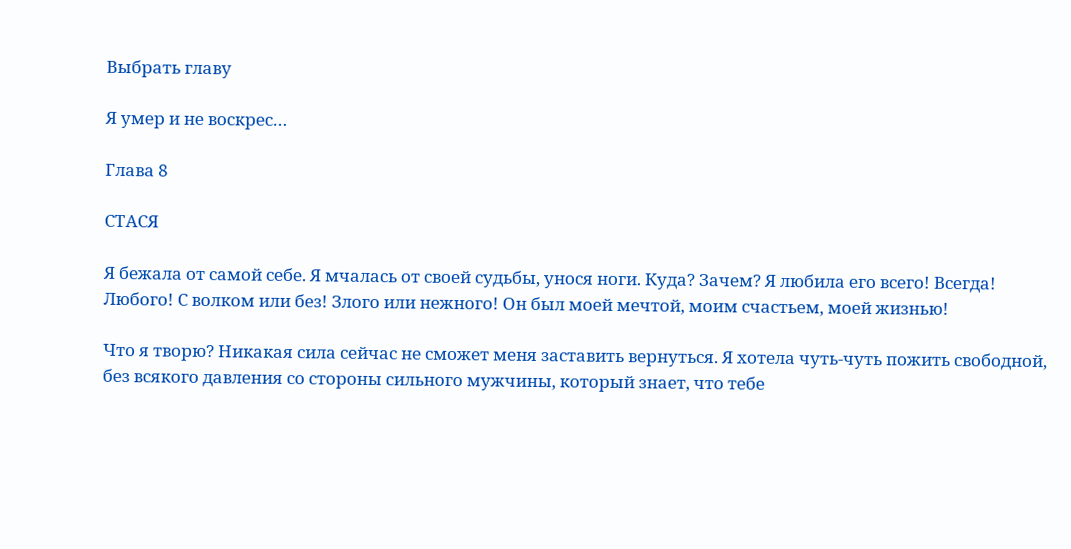Выбрать главу

Я умер и не воскрес…

Глава 8

СТАСЯ

Я бежала от самой себе. Я мчалась от своей судьбы, унося ноги. Куда? Зачем? Я любила его всего! Всегда! Любого! С волком или без! Злого или нежного! Он был моей мечтой, моим счастьем, моей жизнью!

Что я творю? Никакая сила сейчас не сможет меня заставить вернуться. Я хотела чуть-чуть пожить свободной, без всякого давления со стороны сильного мужчины, который знает, что тебе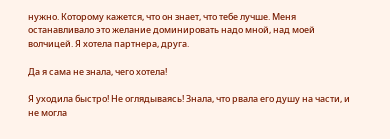нужно. Которому кажется, что он знает, что тебе лучше. Меня останавливало это желание доминировать надо мной, над моей волчицей. Я хотела партнера, друга.

Да я сама не знала, чего хотела!

Я уходила быстро! Не оглядываясь! Знала, что рвала его душу на части, и не могла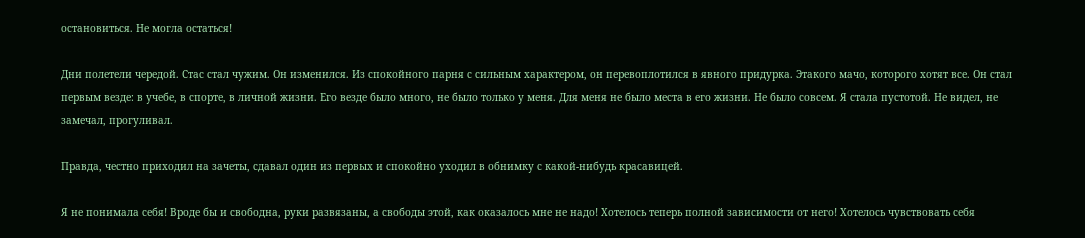остановиться. Не могла остаться!

Дни полетели чередой. Стас стал чужим. Он изменился. Из спокойного парня с сильным характером, он перевоплотился в явного придурка. Этакого мачо, которого хотят все. Он стал первым везде: в учебе, в спорте, в личной жизни. Его везде было много, не было только у меня. Для меня не было места в его жизни. Не было совсем. Я стала пустотой. Не видел, не замечал, прогуливал.

Правда, честно приходил на зачеты, сдавал один из первых и спокойно уходил в обнимку с какой-нибудь красавицей.

Я не понимала себя! Вроде бы и свободна, руки развязаны, а свободы этой, как оказалось мне не надо! Хотелось теперь полной зависимости от него! Хотелось чувствовать себя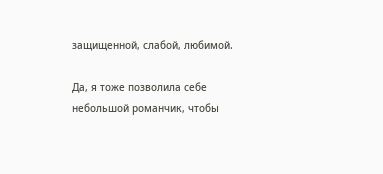защищенной, слабой, любимой.

Да, я тоже позволила себе небольшой романчик, чтобы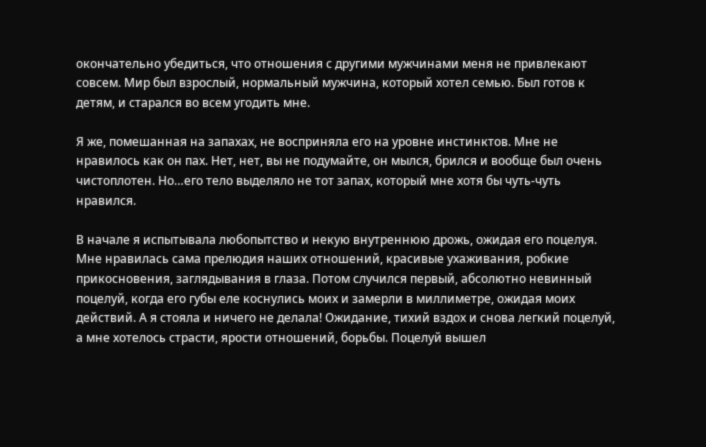окончательно убедиться, что отношения с другими мужчинами меня не привлекают совсем. Мир был взрослый, нормальный мужчина, который хотел семью. Был готов к детям, и старался во всем угодить мне.

Я же, помешанная на запахах, не восприняла его на уровне инстинктов. Мне не нравилось как он пах. Нет, нет, вы не подумайте, он мылся, брился и вообще был очень чистоплотен. Но…его тело выделяло не тот запах, который мне хотя бы чуть-чуть нравился.

В начале я испытывала любопытство и некую внутреннюю дрожь, ожидая его поцелуя. Мне нравилась сама прелюдия наших отношений, красивые ухаживания, робкие прикосновения, заглядывания в глаза. Потом случился первый, абсолютно невинный поцелуй, когда его губы еле коснулись моих и замерли в миллиметре, ожидая моих действий. А я стояла и ничего не делала! Ожидание, тихий вздох и снова легкий поцелуй, а мне хотелось страсти, ярости отношений, борьбы. Поцелуй вышел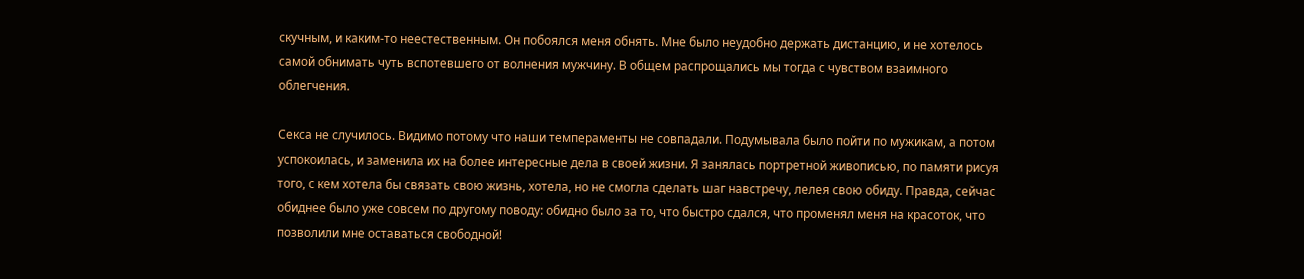скучным, и каким-то неестественным. Он побоялся меня обнять. Мне было неудобно держать дистанцию, и не хотелось самой обнимать чуть вспотевшего от волнения мужчину. В общем распрощались мы тогда с чувством взаимного облегчения.

Секса не случилось. Видимо потому что наши темпераменты не совпадали. Подумывала было пойти по мужикам, а потом успокоилась, и заменила их на более интересные дела в своей жизни. Я занялась портретной живописью, по памяти рисуя того, с кем хотела бы связать свою жизнь, хотела, но не смогла сделать шаг навстречу, лелея свою обиду. Правда, сейчас обиднее было уже совсем по другому поводу: обидно было за то, что быстро сдался, что променял меня на красоток, что позволили мне оставаться свободной!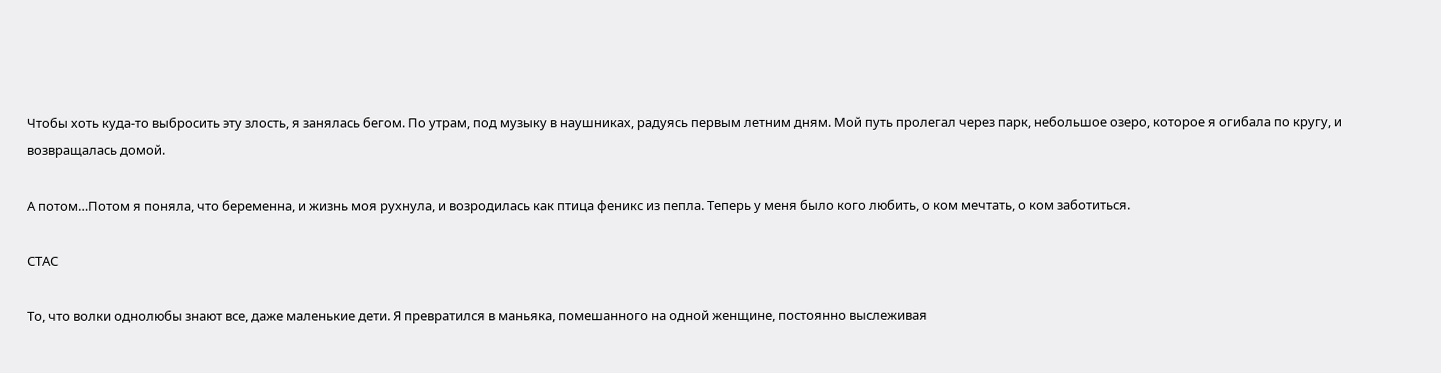Чтобы хоть куда-то выбросить эту злость, я занялась бегом. По утрам, под музыку в наушниках, радуясь первым летним дням. Мой путь пролегал через парк, небольшое озеро, которое я огибала по кругу, и возвращалась домой.

А потом…Потом я поняла, что беременна, и жизнь моя рухнула, и возродилась как птица феникс из пепла. Теперь у меня было кого любить, о ком мечтать, о ком заботиться.

СТАС

То, что волки однолюбы знают все, даже маленькие дети. Я превратился в маньяка, помешанного на одной женщине, постоянно выслеживая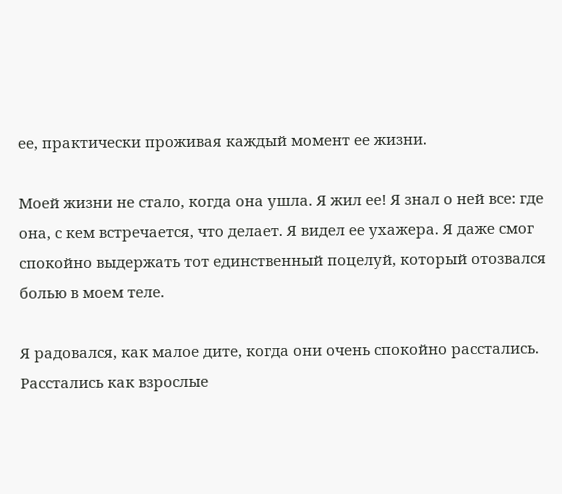ее, практически проживая каждый момент ее жизни.

Моей жизни не стало, когда она ушла. Я жил ее! Я знал о ней все: где она, с кем встречается, что делает. Я видел ее ухажера. Я даже смог спокойно выдержать тот единственный поцелуй, который отозвался болью в моем теле.

Я радовался, как малое дите, когда они очень спокойно расстались. Расстались как взрослые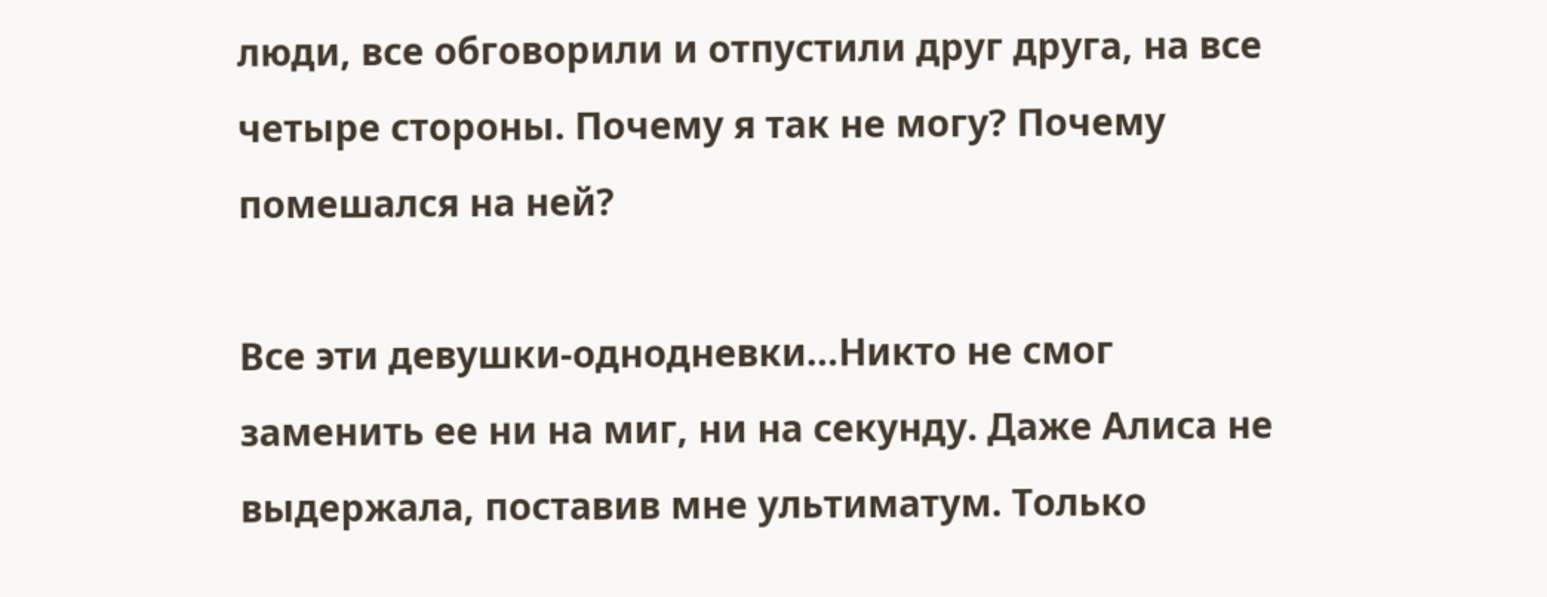люди, все обговорили и отпустили друг друга, на все четыре стороны. Почему я так не могу? Почему помешался на ней?

Все эти девушки-однодневки…Никто не смог заменить ее ни на миг, ни на секунду. Даже Алиса не выдержала, поставив мне ультиматум. Только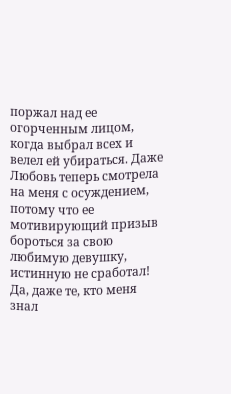поржал над ее огорченным лицом, когда выбрал всех и велел ей убираться. Даже Любовь теперь смотрела на меня с осуждением, потому что ее мотивирующий призыв бороться за свою любимую девушку, истинную не сработал! Да, даже те, кто меня знал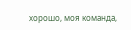хорошо, моя команда,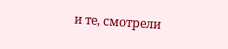и те, смотрели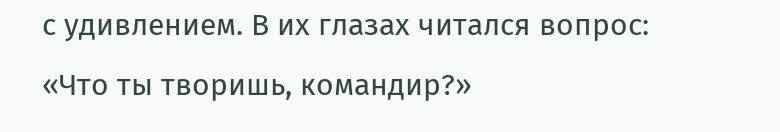с удивлением. В их глазах читался вопрос: «Что ты творишь, командир?»